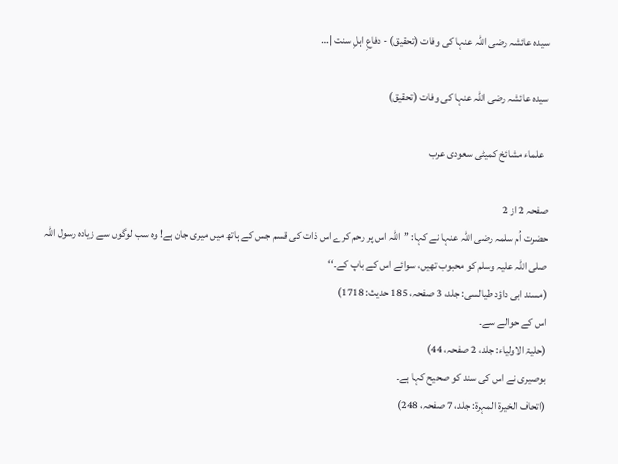سیدہ عائشہ رضی اللہ عنہا کی وفات (تحقیق) - دفاعِ اہلِ سنت |…

سیدہ عائشہ رضی اللہ عنہا کی وفات (تحقیق)

  علماء مشائخ کمیٹی سعودی عرب

صفحہ 2 از 2
حضرت اُم سلمہ رضی اللہ عنہا نے کہا: ’’اللہ اس پر رحم کرے اس ذات کی قسم جس کے ہاتھ میں میری جان ہے! وہ سب لوگوں سے زیادہ رسول اللہ صلی اللہ علیہ وسلم کو محبوب تھیں، سوائے اس کے باپ کے۔‘‘
(مسند ابی داؤد طیالسی: جلد، 3 صفحہ، 185 حدیث: 1718)
اس کے حوالے سے۔
(حلیۃ الاولیاء: جلد، 2 صفحہ، 44)
بوصیری نے اس کی سند کو صحیح کہا ہے۔
(اتحاف الخیرۃ المہرۃ: جلد، 7 صفحہ، 248)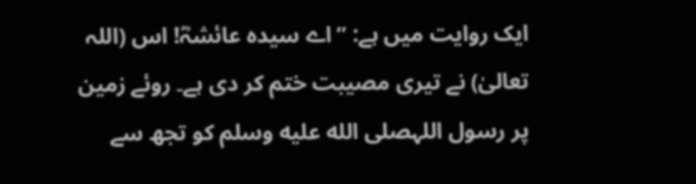ایک روایت میں ہے: ’’اے سیدہ عائشہؓ! اس (اللہ تعالیٰ) نے تیری مصیبت ختم کر دی ہے۔ روئے زمین پر رسول اللہصلى الله عليه وسلم کو تجھ سے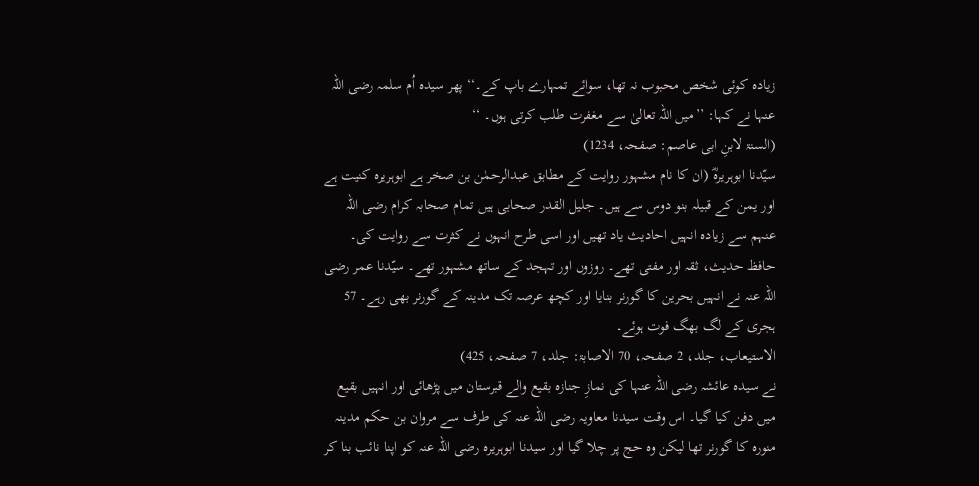زیادہ کوئی شخص محبوب نہ تھا، سوائے تمہارے باپ کے۔‘‘ پھر سیدہ اُم سلمہ رضی اللہ عنہا نے کہا: ’’میں اللہ تعالیٰ سے مغفرت طلب کرتی ہوں۔ ‘‘
(السنۃ لابنِ ابی عاصم: صفحہ، 1234)
سیّدنا ابوہریرہؓ (ان کا نام مشہور روایت کے مطابق عبدالرحمٰن بن صخر ہے ابوہریرہ کنیت ہے اور یمن کے قبیلہ بنو دوس سے ہیں۔ جلیل القدر صحابی ہیں تمام صحابہ کرام رضی اللہ عنہم سے زیادہ انہیں احادیث یاد تھیں اور اسی طرح انہوں نے کثرت سے روایت کی۔ حافظ حدیث، ثقہ اور مفتی تھے۔ روزوں اور تہجد کے ساتھ مشہور تھے۔ سیّدنا عمر رضی اللہ عنہ نے انہیں بحرین کا گورنر بنایا اور کچھ عرصہ تک مدینہ کے گورنر بھی رہے۔ 57 ہجری کے لگ بھگ فوت ہوئے۔
الاستیعاب، جلد، 2 صفحہ، 70 الاصابۃ: جلد، 7 صفحہ، 425)
نے سیدہ عائشہ رضی اللہ عنہا کی نمازِ جنازہ بقیع والے قبرستان میں پڑھائی اور انہیں بقیع میں دفن کیا گیا۔ اس وقت سیدنا معاویہ رضی اللہ عنہ کی طرف سے مروان بن حکم مدینہ منورہ کا گورنر تھا لیکن وہ حج پر چلا گیا اور سیدنا ابوہریرہ رضی اللہ عنہ کو اپنا نائب بنا کر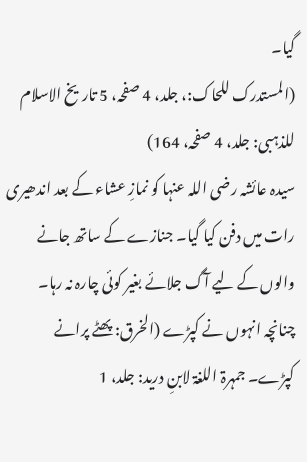گیا۔
(المستدرک للحاک:، جلد، 4 صفحہ، 5 تاریخ الاسلام للذہبی: جلد، 4 صفحہ، 164)
سیدہ عائشہ رضی اللہ عنہا کو نمازِ عشاء کے بعد اندھیری رات میں دفن کیا گیا۔ جنازے کے ساتھ جانے والوں کے لیے آگ جلائے بغیر کوئی چارہ نہ رہا۔ چنانچہ انہوں نے کپڑے (الخرق: پھٹے پرانے کپڑے۔ جمہرۃ اللغۃ لابنِ درید: جلد، 1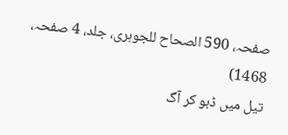صفحہ، 590 الصحاح للجوہری، جلد، 4 صفحہ، 1468)
تیل میں ڈبو کر آگ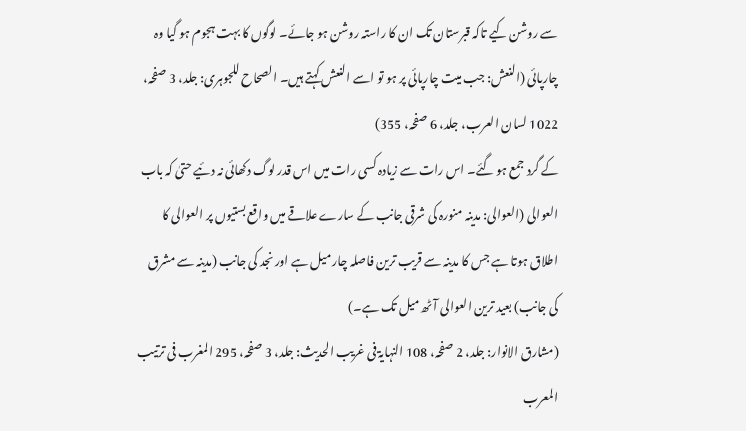سے روشن کیے تاکہ قبرستان تک ان کا راستہ روشن ہو جائے۔ لوگوں کا بہت ہجوم ہو گیا وہ چارپائی (النعش: جب میت چارپائی پر ہو تو اسے النعش کہتے ہیں۔ الصحاح للجوہری: جلد، 3 صفحہ، 1022 لسان العرب، جلد، 6 صفحہ، 355)
کے گرد جمع ہو گئے۔ اس رات سے زیادہ کسی رات میں اس قدر لوگ دکھائی نہ دئیے حتیٰ کہ باب العوالی (العوالی: مدینہ منورہ کی شرقی جانب کے سارے علاقے میں واقع بستیوں پر العوالی کا اطلاق ہوتا ہے جس کا مدینہ سے قریب ترین فاصلہ چار میل ہے اور نجد کی جانب (مدینہ سے مشرق کی جانب) بعید ترین العوالی آٹھ میل تک ہے۔)
(مشارق الانوار: جلد، 2 صفحہ، 108 النہایۃ فی غریب الحدیث: جلد، 3 صفحہ، 295 المغرب فی ترتیب المعرب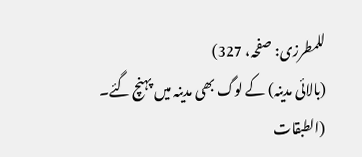للمطرزی: صفحہ، 327)
(بالائی مدینہ) کے لوگ بھی مدینہ میں پہنچ گئے۔
(الطبقات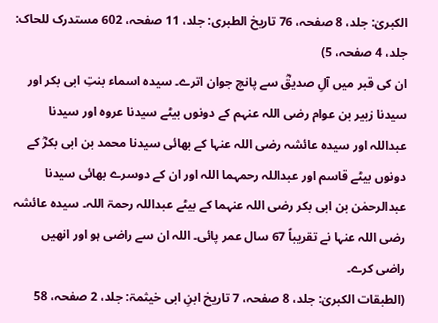الکبریٰ: جلد، 8 صفحہ، 76 تاریخ الطبری: جلد، 11 صفحہ، 602 مستدرک للحاک: جلد، 4 صفحہ، 5)
ان کی قبر میں آلِ صدیقؓ سے پانچ جوان اترے۔ سیدہ اسماء بنتِ ابی بکر اور سیدنا زبیر بن عوام رضی اللہ عنہم کے دونوں بیٹے سیدنا عروہ اور سیدنا عبداللہ اور سیدہ عائشہ رضی اللہ عنہا کے بھائی سیدنا محمد بن ابی بکرؓ کے دونوں بیٹے قاسم اور عبداللہ رحمہما اللہ اور ان کے دوسرے بھائی سیدنا عبدالرحمٰن بن ابی بکر رضی اللہ عنہما کے بیٹے عبداللہ رحمۃ اللہ۔ سیدہ عائشہ رضی اللہ عنہا نے تقریباً 67 سال عمر پائی۔ اللہ ان سے راضی ہو اور انھیں راضی کرے۔
(الطبقات الکبریٰ: جلد، 8 صفحہ، 7 تاریخ ابنِ ابی خیثمۃ: جلد، 2 صفحہ، 58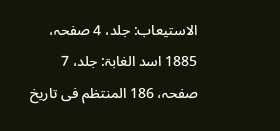الاستیعاب: جلد، 4 صفحہ، 1885 اسد الغابۃ: جلد، 7 صفحہ، 186 المنتظم فی تاریخ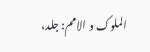الملوک و الامم: جلد،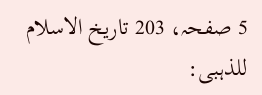5 صفحہ، 203 تاریخ الاسلام للذہبی: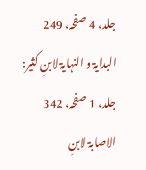جلد، 4 صفحہ، 249 البدایۃ و النہایۃ لابنِ کثیر: جلد، 1 صفحہ، 342 الاصابۃ لابنِ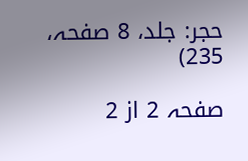حجر: جلد، 8 صفحہ، 235)

صفحہ 2 از 2